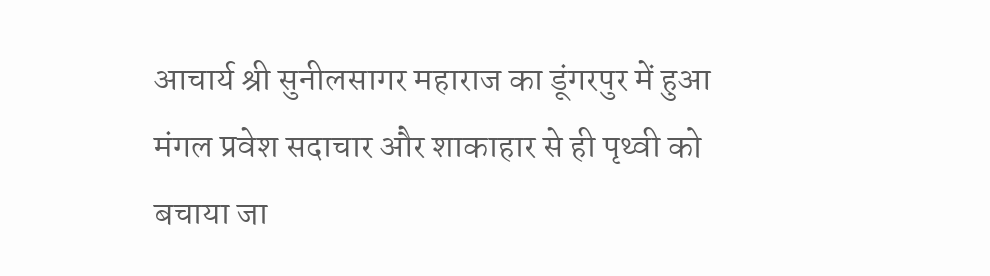आचार्य श्री सुनीलसागर महाराज का डूंगरपुर में हुआ मंगल प्रवेश सदाचार और शाकाहार से ही पृथ्वी को बचाया जा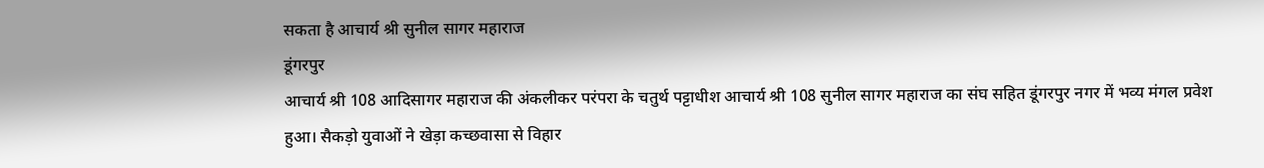सकता है आचार्य श्री सुनील सागर महाराज
डूंगरपुर
आचार्य श्री 108 आदिसागर महाराज की अंकलीकर परंपरा के चतुर्थ पट्टाधीश आचार्य श्री 108 सुनील सागर महाराज का संघ सहित डूंगरपुर नगर में भव्य मंगल प्रवेश हुआ। सैकड़ो युवाओं ने खेड़ा कच्छवासा से विहार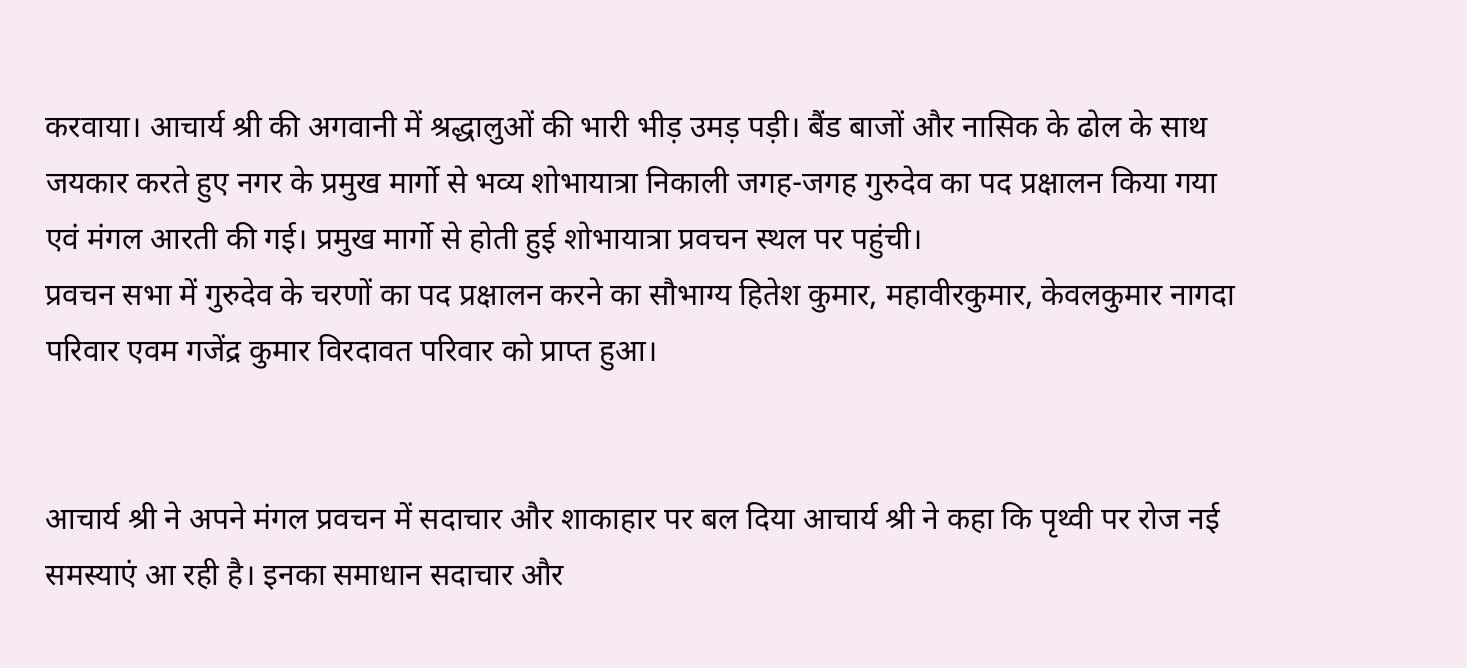करवाया। आचार्य श्री की अगवानी में श्रद्धालुओं की भारी भीड़ उमड़ पड़ी। बैंड बाजों और नासिक के ढोल के साथ जयकार करते हुए नगर के प्रमुख मार्गो से भव्य शोभायात्रा निकाली जगह-जगह गुरुदेव का पद प्रक्षालन किया गया एवं मंगल आरती की गई। प्रमुख मार्गो से होती हुई शोभायात्रा प्रवचन स्थल पर पहुंची।
प्रवचन सभा में गुरुदेव के चरणों का पद प्रक्षालन करने का सौभाग्य हितेश कुमार, महावीरकुमार, केवलकुमार नागदा परिवार एवम गजेंद्र कुमार विरदावत परिवार को प्राप्त हुआ।


आचार्य श्री ने अपने मंगल प्रवचन में सदाचार और शाकाहार पर बल दिया आचार्य श्री ने कहा कि पृथ्वी पर रोज नई समस्याएं आ रही है। इनका समाधान सदाचार और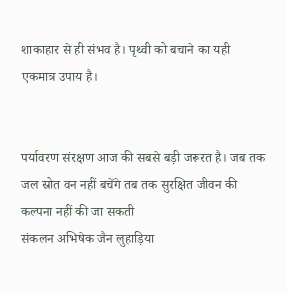शाकाहार से ही संभव है। पृथ्वी को बचाने का यही एकमात्र उपाय है।


पर्यावरण संरक्षण आज की सबसे बड़ी जरूरत है। जब तक जल स्रोत वन नहीं बचेंगे तब तक सुरक्षित जीवन की कल्पना नहीं की जा सकती
संकलन अभिषेक जैन लुहाड़िया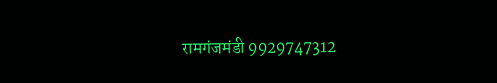रामगंजमंडी 9929747312